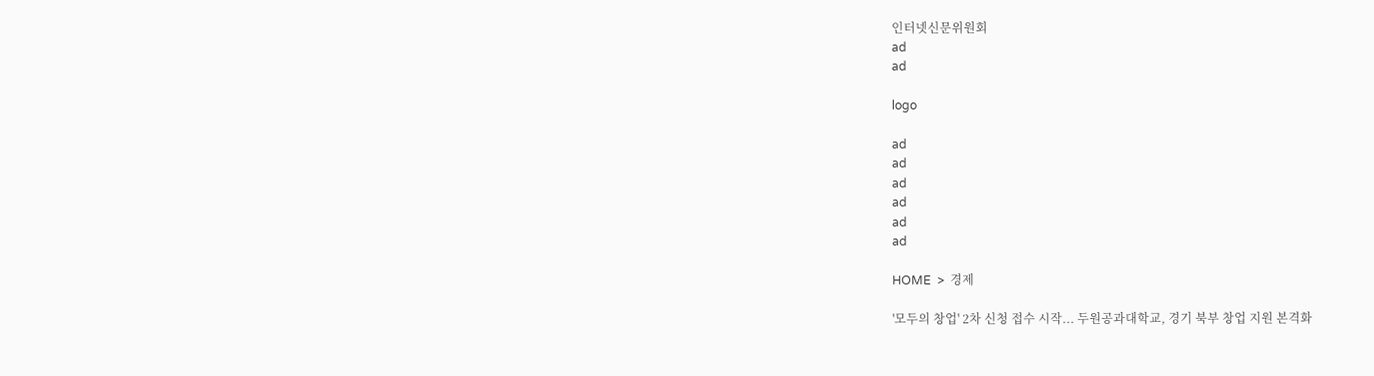인터넷신문위원회
ad
ad

logo

ad
ad
ad
ad
ad
ad

HOME  >  경제

'모두의 창업' 2차 신청 접수 시작... 두원공과대학교, 경기 북부 창업 지원 본격화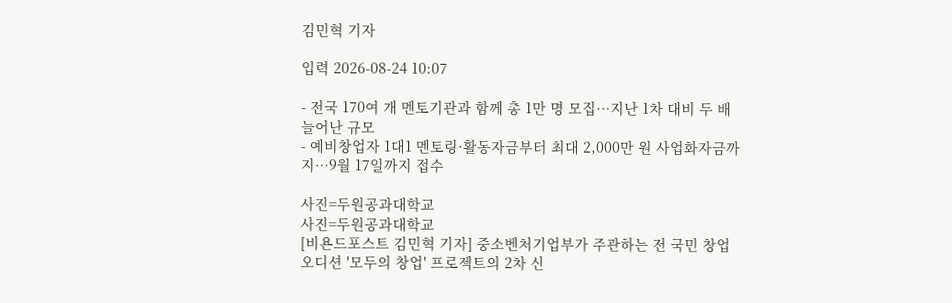김민혁 기자

입력 2026-08-24 10:07

- 전국 170여 개 멘토기관과 함께 총 1만 명 모집…지난 1차 대비 두 배 늘어난 규모
- 예비창업자 1대1 멘토링·활동자금부터 최대 2,000만 원 사업화자금까지…9월 17일까지 접수

사진=두원공과대학교
사진=두원공과대학교
[비욘드포스트 김민혁 기자] 중소벤처기업부가 주관하는 전 국민 창업 오디션 '모두의 창업' 프로젝트의 2차 신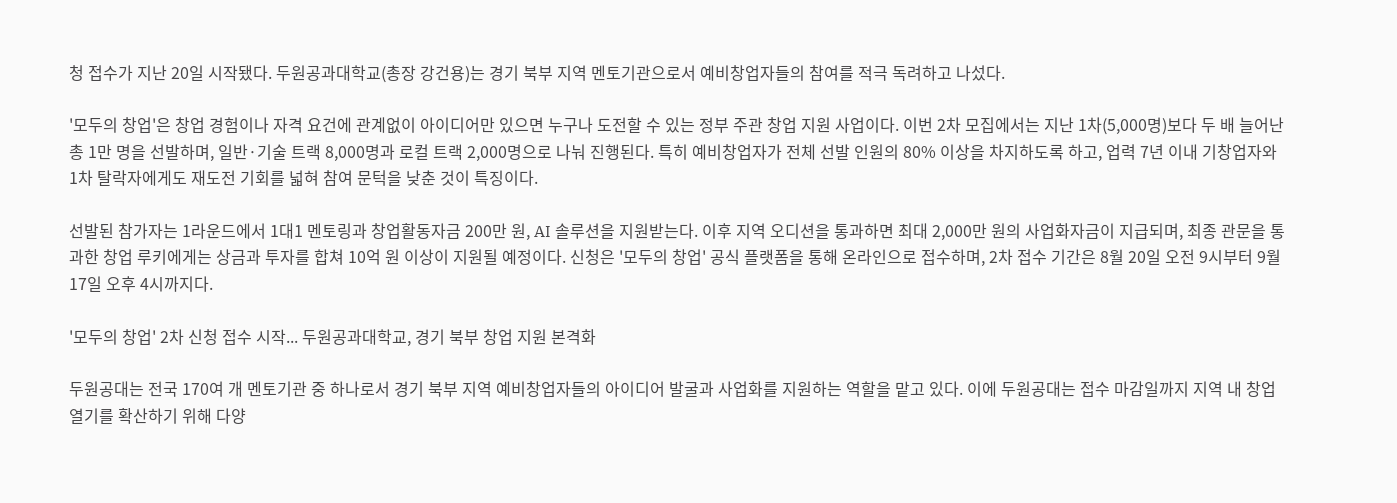청 접수가 지난 20일 시작됐다. 두원공과대학교(총장 강건용)는 경기 북부 지역 멘토기관으로서 예비창업자들의 참여를 적극 독려하고 나섰다.

'모두의 창업'은 창업 경험이나 자격 요건에 관계없이 아이디어만 있으면 누구나 도전할 수 있는 정부 주관 창업 지원 사업이다. 이번 2차 모집에서는 지난 1차(5,000명)보다 두 배 늘어난 총 1만 명을 선발하며, 일반·기술 트랙 8,000명과 로컬 트랙 2,000명으로 나눠 진행된다. 특히 예비창업자가 전체 선발 인원의 80% 이상을 차지하도록 하고, 업력 7년 이내 기창업자와 1차 탈락자에게도 재도전 기회를 넓혀 참여 문턱을 낮춘 것이 특징이다.

선발된 참가자는 1라운드에서 1대1 멘토링과 창업활동자금 200만 원, AI 솔루션을 지원받는다. 이후 지역 오디션을 통과하면 최대 2,000만 원의 사업화자금이 지급되며, 최종 관문을 통과한 창업 루키에게는 상금과 투자를 합쳐 10억 원 이상이 지원될 예정이다. 신청은 '모두의 창업' 공식 플랫폼을 통해 온라인으로 접수하며, 2차 접수 기간은 8월 20일 오전 9시부터 9월 17일 오후 4시까지다.

'모두의 창업' 2차 신청 접수 시작... 두원공과대학교, 경기 북부 창업 지원 본격화

두원공대는 전국 170여 개 멘토기관 중 하나로서 경기 북부 지역 예비창업자들의 아이디어 발굴과 사업화를 지원하는 역할을 맡고 있다. 이에 두원공대는 접수 마감일까지 지역 내 창업 열기를 확산하기 위해 다양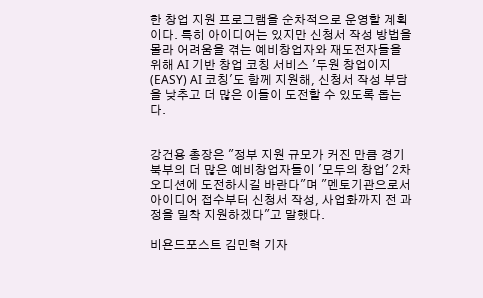한 창업 지원 프로그램을 순차적으로 운영할 계획이다. 특히 아이디어는 있지만 신청서 작성 방법을 몰라 어려움을 겪는 예비창업자와 재도전자들을 위해 AI 기반 창업 코칭 서비스 '두원 창업이지(EASY) AI 코칭'도 함께 지원해, 신청서 작성 부담을 낮추고 더 많은 이들이 도전할 수 있도록 돕는다.


강건용 총장은 "정부 지원 규모가 커진 만큼 경기 북부의 더 많은 예비창업자들이 '모두의 창업' 2차 오디션에 도전하시길 바란다"며 "멘토기관으로서 아이디어 접수부터 신청서 작성, 사업화까지 전 과정을 밀착 지원하겠다"고 말했다.

비욘드포스트 김민혁 기자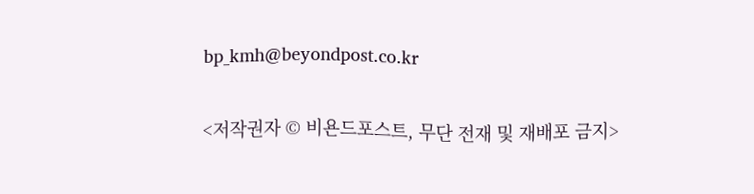bp_kmh@beyondpost.co.kr

<저작권자 © 비욘드포스트, 무단 전재 및 재배포 금지>